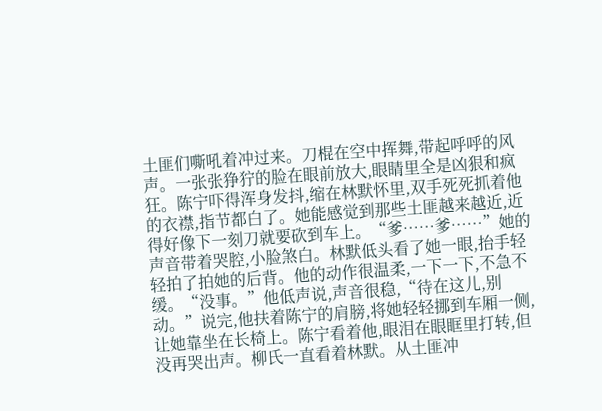土匪们嘶吼着冲过来。刀棍在空中挥舞,带起呼呼的风声。一张张狰狞的脸在眼前放大,眼睛里全是凶狠和疯狂。陈宁吓得浑身发抖,缩在林默怀里,双手死死抓着他的衣襟,指节都白了。她能感觉到那些土匪越来越近,近得好像下一刻刀就要砍到车上。“爹……爹……”她的声音带着哭腔,小脸煞白。林默低头看了她一眼,抬手轻轻拍了拍她的后背。他的动作很温柔,一下一下,不急不缓。“没事。”他低声说,声音很稳,“待在这儿,别动。”说完,他扶着陈宁的肩膀,将她轻轻挪到车厢一侧,让她靠坐在长椅上。陈宁看着他,眼泪在眼眶里打转,但没再哭出声。柳氏一直看着林默。从土匪冲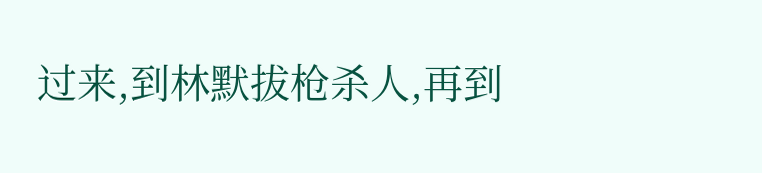过来,到林默拔枪杀人,再到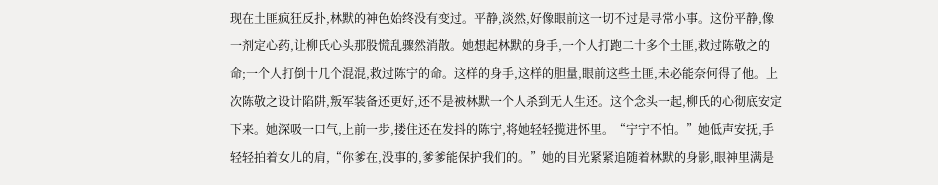现在土匪疯狂反扑,林默的神色始终没有变过。平静,淡然,好像眼前这一切不过是寻常小事。这份平静,像一剂定心药,让柳氏心头那股慌乱骤然消散。她想起林默的身手,一个人打跑二十多个土匪,救过陈敬之的命;一个人打倒十几个混混,救过陈宁的命。这样的身手,这样的胆量,眼前这些土匪,未必能奈何得了他。上次陈敬之设计陷阱,叛军装备还更好,还不是被林默一个人杀到无人生还。这个念头一起,柳氏的心彻底安定下来。她深吸一口气,上前一步,搂住还在发抖的陈宁,将她轻轻揽进怀里。“宁宁不怕。”她低声安抚,手轻轻拍着女儿的肩,“你爹在,没事的,爹爹能保护我们的。”她的目光紧紧追随着林默的身影,眼神里满是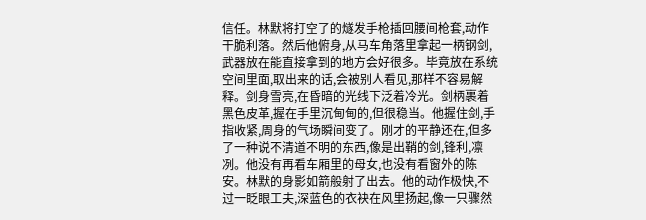信任。林默将打空了的燧发手枪插回腰间枪套,动作干脆利落。然后他俯身,从马车角落里拿起一柄钢剑,武器放在能直接拿到的地方会好很多。毕竟放在系统空间里面,取出来的话,会被别人看见,那样不容易解释。剑身雪亮,在昏暗的光线下泛着冷光。剑柄裹着黑色皮革,握在手里沉甸甸的,但很稳当。他握住剑,手指收紧,周身的气场瞬间变了。刚才的平静还在,但多了一种说不清道不明的东西,像是出鞘的剑,锋利,凛冽。他没有再看车厢里的母女,也没有看窗外的陈安。林默的身影如箭般射了出去。他的动作极快,不过一眨眼工夫,深蓝色的衣袂在风里扬起,像一只骤然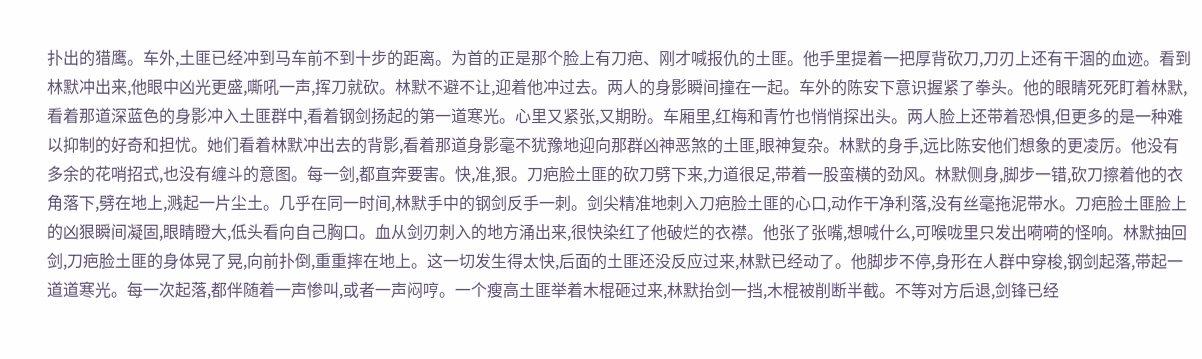扑出的猎鹰。车外,土匪已经冲到马车前不到十步的距离。为首的正是那个脸上有刀疤、刚才喊报仇的土匪。他手里提着一把厚背砍刀,刀刃上还有干涸的血迹。看到林默冲出来,他眼中凶光更盛,嘶吼一声,挥刀就砍。林默不避不让,迎着他冲过去。两人的身影瞬间撞在一起。车外的陈安下意识握紧了拳头。他的眼睛死死盯着林默,看着那道深蓝色的身影冲入土匪群中,看着钢剑扬起的第一道寒光。心里又紧张,又期盼。车厢里,红梅和青竹也悄悄探出头。两人脸上还带着恐惧,但更多的是一种难以抑制的好奇和担忧。她们看着林默冲出去的背影,看着那道身影毫不犹豫地迎向那群凶神恶煞的土匪,眼神复杂。林默的身手,远比陈安他们想象的更凌厉。他没有多余的花哨招式,也没有缠斗的意图。每一剑,都直奔要害。快,准,狠。刀疤脸土匪的砍刀劈下来,力道很足,带着一股蛮横的劲风。林默侧身,脚步一错,砍刀擦着他的衣角落下,劈在地上,溅起一片尘土。几乎在同一时间,林默手中的钢剑反手一刺。剑尖精准地刺入刀疤脸土匪的心口,动作干净利落,没有丝毫拖泥带水。刀疤脸土匪脸上的凶狠瞬间凝固,眼睛瞪大,低头看向自己胸口。血从剑刃刺入的地方涌出来,很快染红了他破烂的衣襟。他张了张嘴,想喊什么,可喉咙里只发出嗬嗬的怪响。林默抽回剑,刀疤脸土匪的身体晃了晃,向前扑倒,重重摔在地上。这一切发生得太快,后面的土匪还没反应过来,林默已经动了。他脚步不停,身形在人群中穿梭,钢剑起落,带起一道道寒光。每一次起落,都伴随着一声惨叫,或者一声闷哼。一个瘦高土匪举着木棍砸过来,林默抬剑一挡,木棍被削断半截。不等对方后退,剑锋已经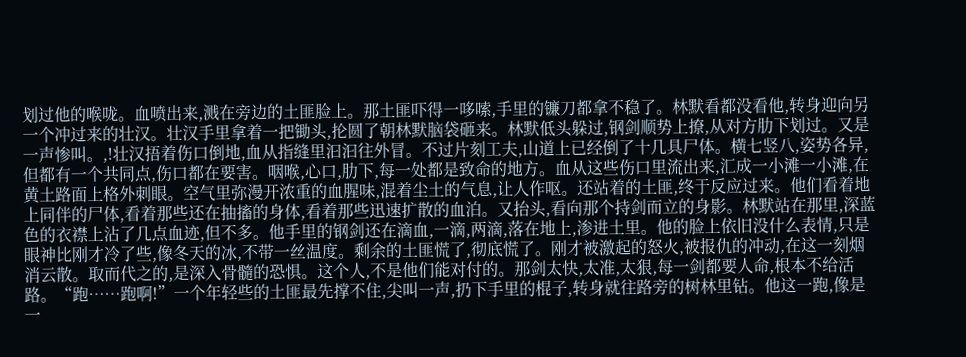划过他的喉咙。血喷出来,溅在旁边的土匪脸上。那土匪吓得一哆嗦,手里的镰刀都拿不稳了。林默看都没看他,转身迎向另一个冲过来的壮汉。壮汉手里拿着一把锄头,抡圆了朝林默脑袋砸来。林默低头躲过,钢剑顺势上撩,从对方肋下划过。又是一声惨叫。,!壮汉捂着伤口倒地,血从指缝里汩汩往外冒。不过片刻工夫,山道上已经倒了十几具尸体。横七竖八,姿势各异,但都有一个共同点,伤口都在要害。咽喉,心口,肋下,每一处都是致命的地方。血从这些伤口里流出来,汇成一小滩一小滩,在黄土路面上格外刺眼。空气里弥漫开浓重的血腥味,混着尘土的气息,让人作呕。还站着的土匪,终于反应过来。他们看着地上同伴的尸体,看着那些还在抽搐的身体,看着那些迅速扩散的血泊。又抬头,看向那个持剑而立的身影。林默站在那里,深蓝色的衣襟上沾了几点血迹,但不多。他手里的钢剑还在滴血,一滴,两滴,落在地上,渗进土里。他的脸上依旧没什么表情,只是眼神比刚才冷了些,像冬天的冰,不带一丝温度。剩余的土匪慌了,彻底慌了。刚才被激起的怒火,被报仇的冲动,在这一刻烟消云散。取而代之的,是深入骨髓的恐惧。这个人,不是他们能对付的。那剑太快,太准,太狠,每一剑都要人命,根本不给活路。“跑……跑啊!”一个年轻些的土匪最先撑不住,尖叫一声,扔下手里的棍子,转身就往路旁的树林里钻。他这一跑,像是一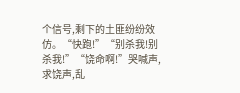个信号,剩下的土匪纷纷效仿。“快跑!”“别杀我!别杀我!”“饶命啊!”哭喊声,求饶声,乱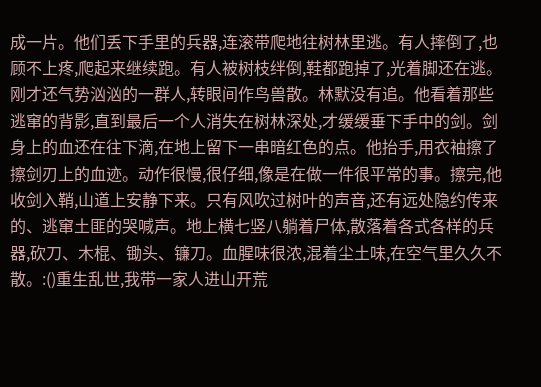成一片。他们丢下手里的兵器,连滚带爬地往树林里逃。有人摔倒了,也顾不上疼,爬起来继续跑。有人被树枝绊倒,鞋都跑掉了,光着脚还在逃。刚才还气势汹汹的一群人,转眼间作鸟兽散。林默没有追。他看着那些逃窜的背影,直到最后一个人消失在树林深处,才缓缓垂下手中的剑。剑身上的血还在往下滴,在地上留下一串暗红色的点。他抬手,用衣袖擦了擦剑刃上的血迹。动作很慢,很仔细,像是在做一件很平常的事。擦完,他收剑入鞘,山道上安静下来。只有风吹过树叶的声音,还有远处隐约传来的、逃窜土匪的哭喊声。地上横七竖八躺着尸体,散落着各式各样的兵器,砍刀、木棍、锄头、镰刀。血腥味很浓,混着尘土味,在空气里久久不散。:()重生乱世,我带一家人进山开荒